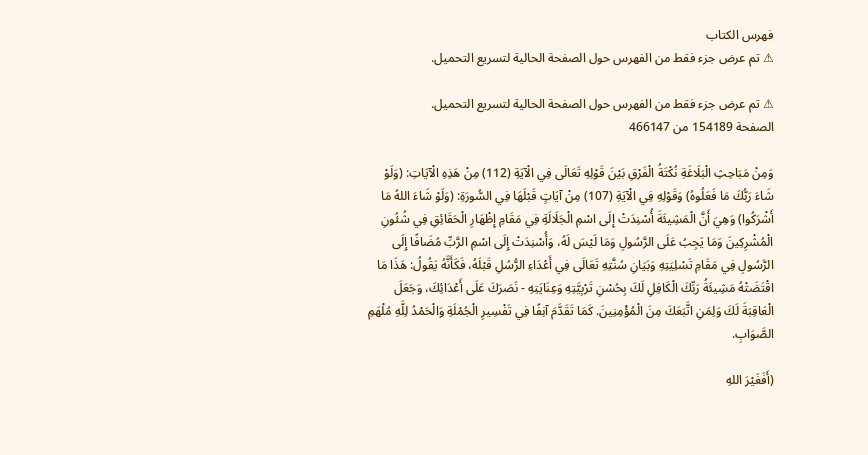فهرس الكتاب
⚠ تم عرض جزء فقط من الفهرس حول الصفحة الحالية لتسريع التحميل.

⚠ تم عرض جزء فقط من الفهرس حول الصفحة الحالية لتسريع التحميل.
الصفحة 154189 من 466147

وَمِنْ مَبَاحِثِ الْبَلَاغَةِ نُكْتَةُ الْفَرْقِ بَيْنَ قَوْلِهِ تَعَالَى فِي الْآيَةِ (112) مِنْ هَذِهِ الْآيَاتِ: (وَلَوْ شَاءَ رَبُّكَ مَا فَعَلُوهُ) وَقَوْلِهِ فِي الْآيَةِ (107) مِنْ آيَاتٍ قَبْلَهَا فِي السُّورَةِ: (وَلَوْ شَاءَ اللهُ مَا أَشْرَكُوا) وَهِيَ أَنَّ الْمَشِيئَةَ أُسْنِدَتْ إِلَى اسْمِ الْجَلَالَةِ فِي مَقَامِ إِظْهَارِ الْحَقَائِقِ فِي شُئُونِ الْمُشْرِكِينَ وَمَا يَجِبُ عَلَى الرَّسُولِ وَمَا لَيْسَ لَهُ، وَأُسْنِدَتْ إِلَى اسْمِ الرَّبِّ مُضَافًا إِلَى الرَّسُولِ فِي مَقَامِ تَسْلِيَتِهِ وَبَيَانِ سُنَّتِهِ تَعَالَى فِي أَعْدَاءِ الرُّسُلِ قَبْلَهُ، فَكَأَنَّهُ يَقُولُ: هَذَا مَا اقْتَضَتْهُ مَشِيئَةُ رَبِّكَ الْكَافِلِ لَكَ بِحُسْنِ تَرْبِيَّتِهِ وَعِنَايَتِهِ - نَصَرَكَ عَلَى أَعْدَائِكَ، وَجَعَلَ الْعَاقِبَةَ لَكَ وَلِمَنِ اتَّبَعَكَ مِنَ الْمُؤْمِنِينَ. كَمَا تَقَدَّمَ آنِفًا فِي تَفْسِيرِ الْجُمْلَةِ وَالْحَمْدُ لِلَّهِ مُلْهَمِ الصَّوَابِ.

(أَفَغَيْرَ اللهِ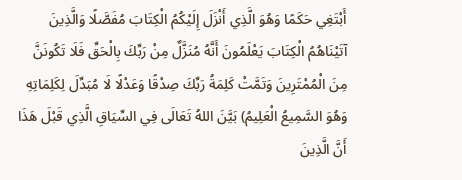أَبْتَغِي حَكَمًا وَهُوَ الَّذِي أَنْزَلَ إِلَيْكُمُ الْكِتَابَ مُفَصَّلًا وَالَّذِينَ آتَيْنَاهُمُ الْكِتَابَ يَعْلَمُونَ أَنَّهُ مُنَزَّلٌ مِنْ رَبِّكَ بِالْحَقِّ فَلَا تَكُونَنَّ مِنَ الْمُمْتَرِينَ وَتَمَّتْ كَلِمَةُ رَبِّكَ صِدْقًا وَعَدْلًا لَا مُبَدِّلَ لِكَلِمَاتِهِ وَهُوَ السَّمِيعُ الْعَلِيمُ) بَيَّنَ اللهُ تَعَالَى فِي السِّيَاقِ الَّذِي قَبْلَ هَذَا أَنَّ الَّذِينَ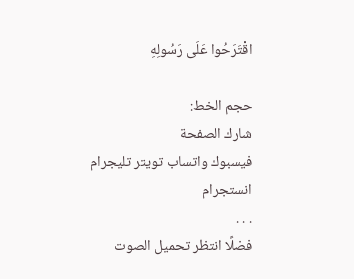اقْتَرَحُوا عَلَى رَسُولِهِ

حجم الخط:
شارك الصفحة
فيسبوك واتساب تويتر تليجرام انستجرام
. . .
فضلًا انتظر تحميل الصوت